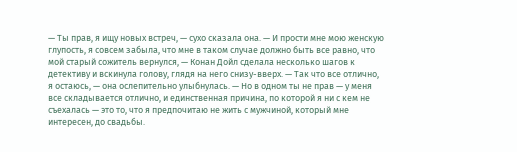— Ты прав, я ищу новых встреч, — сухо сказала она. — И прости мне мою женскую глупость, я совсем забыла, что мне в таком случае должно быть все равно, что мой старый сожитель вернулся, — Конан Дойл сделала несколько шагов к детективу и вскинула голову, глядя на него снизу-вверх. — Так что все отлично, я остаюсь, — она ослепительно улыбнулась. — Но в одном ты не прав — у меня все складывается отлично, и единственная причина, по которой я ни с кем не съехалась — это то, что я предпочитаю не жить с мужчиной, который мне интересен, до свадьбы.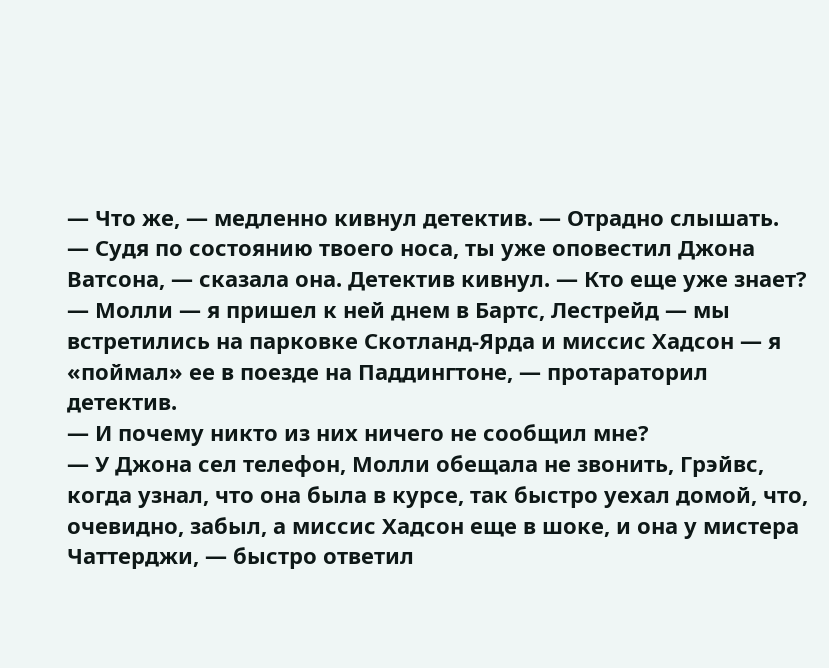— Что же, — медленно кивнул детектив. — Отрадно слышать.
— Судя по состоянию твоего носа, ты уже оповестил Джона Ватсона, — сказала она. Детектив кивнул. — Кто еще уже знает?
— Молли — я пришел к ней днем в Бартс, Лестрейд — мы встретились на парковке Скотланд-Ярда и миссис Хадсон — я «поймал» ее в поезде на Паддингтоне, — протараторил детектив.
— И почему никто из них ничего не сообщил мне?
— У Джона сел телефон, Молли обещала не звонить, Грэйвс, когда узнал, что она была в курсе, так быстро уехал домой, что, очевидно, забыл, а миссис Хадсон еще в шоке, и она у мистера Чаттерджи, — быстро ответил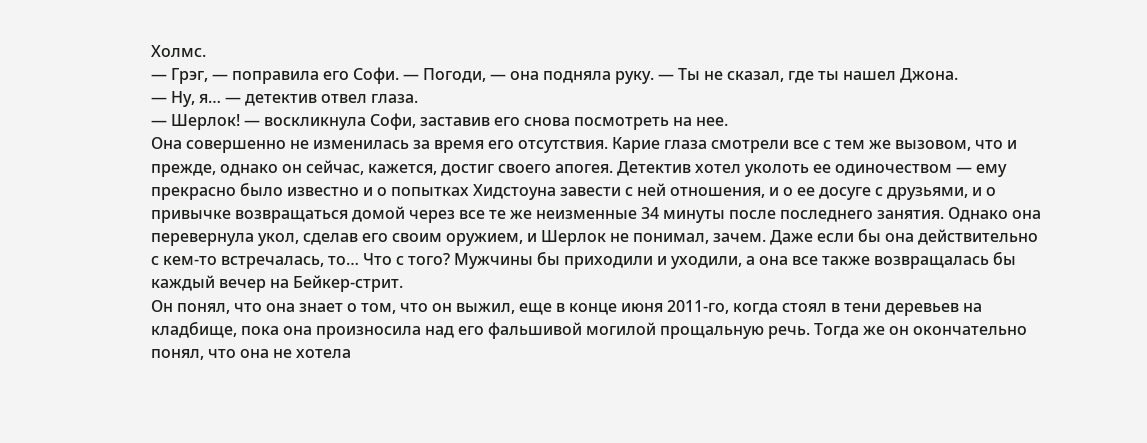Холмс.
— Грэг, — поправила его Софи. — Погоди, — она подняла руку. — Ты не сказал, где ты нашел Джона.
— Ну, я… — детектив отвел глаза.
— Шерлок! — воскликнула Софи, заставив его снова посмотреть на нее.
Она совершенно не изменилась за время его отсутствия. Карие глаза смотрели все с тем же вызовом, что и прежде, однако он сейчас, кажется, достиг своего апогея. Детектив хотел уколоть ее одиночеством — ему прекрасно было известно и о попытках Хидстоуна завести с ней отношения, и о ее досуге с друзьями, и о привычке возвращаться домой через все те же неизменные 34 минуты после последнего занятия. Однако она перевернула укол, сделав его своим оружием, и Шерлок не понимал, зачем. Даже если бы она действительно с кем-то встречалась, то… Что с того? Мужчины бы приходили и уходили, а она все также возвращалась бы каждый вечер на Бейкер-стрит.
Он понял, что она знает о том, что он выжил, еще в конце июня 2011-го, когда стоял в тени деревьев на кладбище, пока она произносила над его фальшивой могилой прощальную речь. Тогда же он окончательно понял, что она не хотела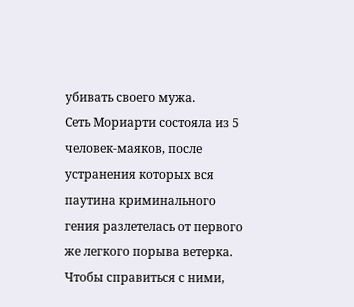убивать своего мужа.
Сеть Мориарти состояла из 5 человек-маяков, после устранения которых вся паутина криминального гения разлетелась от первого же легкого порыва ветерка. Чтобы справиться с ними,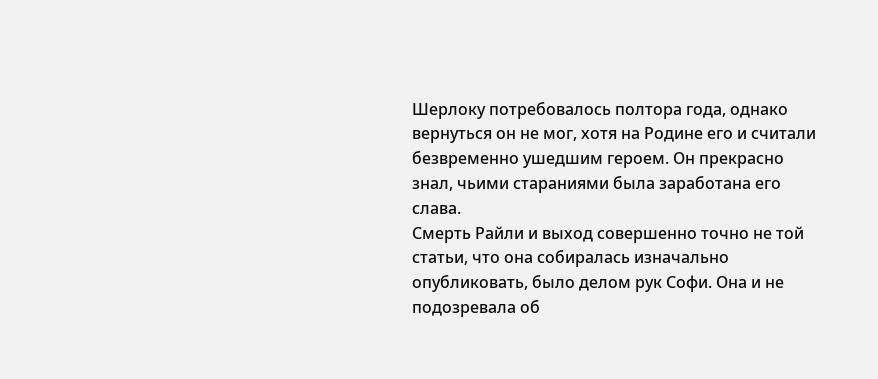Шерлоку потребовалось полтора года, однако вернуться он не мог, хотя на Родине его и считали безвременно ушедшим героем. Он прекрасно знал, чьими стараниями была заработана его слава.
Смерть Райли и выход совершенно точно не той статьи, что она собиралась изначально опубликовать, было делом рук Софи. Она и не подозревала об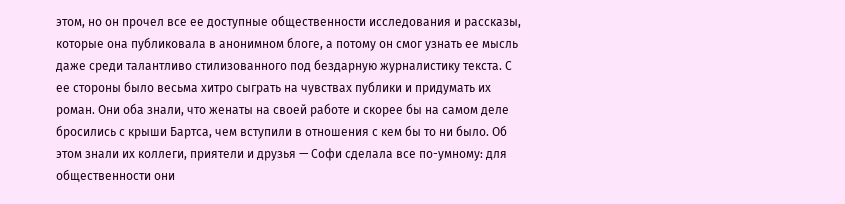этом, но он прочел все ее доступные общественности исследования и рассказы, которые она публиковала в анонимном блоге, а потому он смог узнать ее мысль даже среди талантливо стилизованного под бездарную журналистику текста. С ее стороны было весьма хитро сыграть на чувствах публики и придумать их роман. Они оба знали, что женаты на своей работе и скорее бы на самом деле бросились с крыши Бартса, чем вступили в отношения с кем бы то ни было. Об этом знали их коллеги, приятели и друзья — Софи сделала все по-умному: для общественности они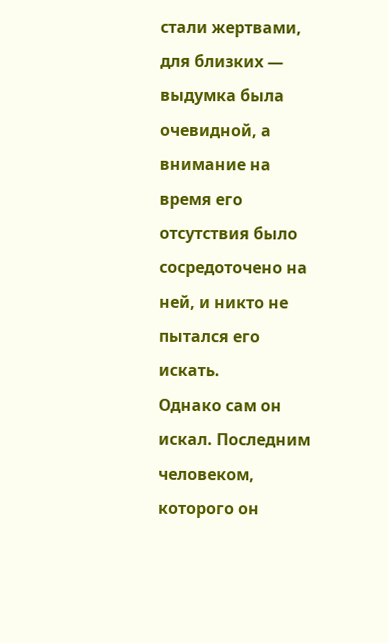стали жертвами, для близких — выдумка была очевидной, а внимание на время его отсутствия было сосредоточено на ней, и никто не пытался его искать.
Однако сам он искал. Последним человеком, которого он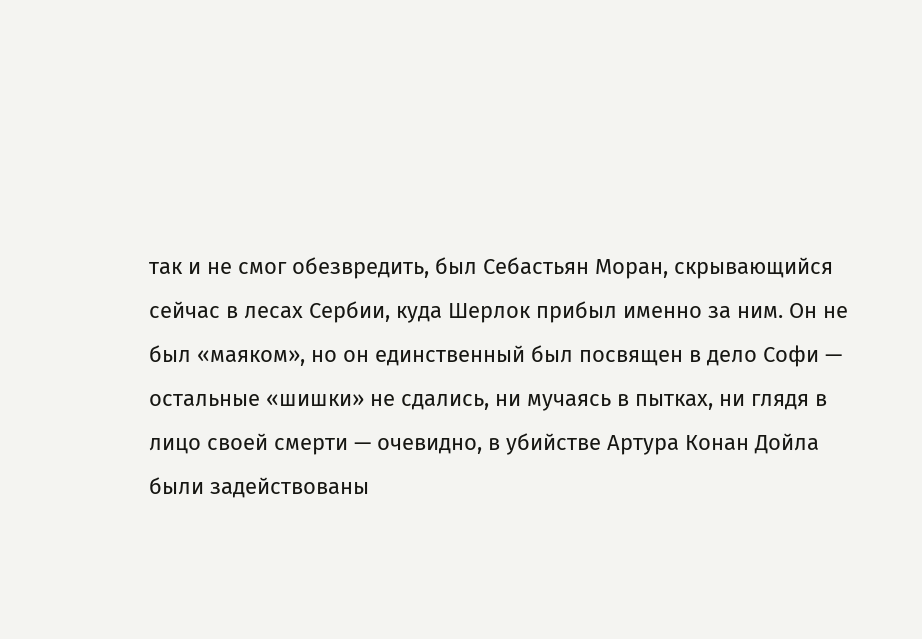так и не смог обезвредить, был Себастьян Моран, скрывающийся сейчас в лесах Сербии, куда Шерлок прибыл именно за ним. Он не был «маяком», но он единственный был посвящен в дело Софи — остальные «шишки» не сдались, ни мучаясь в пытках, ни глядя в лицо своей смерти — очевидно, в убийстве Артура Конан Дойла были задействованы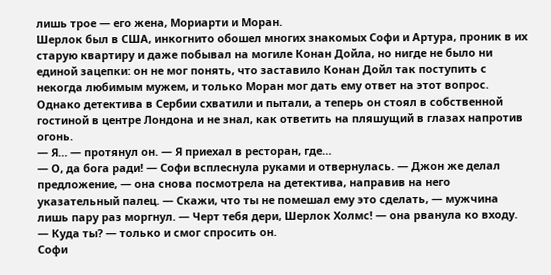лишь трое — его жена, Мориарти и Моран.
Шерлок был в США, инкогнито обошел многих знакомых Софи и Артура, проник в их старую квартиру и даже побывал на могиле Конан Дойла, но нигде не было ни единой зацепки: он не мог понять, что заставило Конан Дойл так поступить с некогда любимым мужем, и только Моран мог дать ему ответ на этот вопрос. Однако детектива в Сербии схватили и пытали, а теперь он стоял в собственной гостиной в центре Лондона и не знал, как ответить на пляшущий в глазах напротив огонь.
— Я… — протянул он. — Я приехал в ресторан, где…
— О, да бога ради! — Софи всплеснула руками и отвернулась. — Джон же делал предложение, — она снова посмотрела на детектива, направив на него указательный палец. — Скажи, что ты не помешал ему это сделать, — мужчина лишь пару раз моргнул. — Черт тебя дери, Шерлок Холмс! — она рванула ко входу.
— Куда ты? — только и смог спросить он.
Софи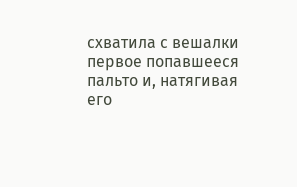схватила с вешалки первое попавшееся пальто и, натягивая его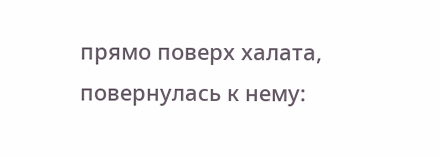прямо поверх халата, повернулась к нему: